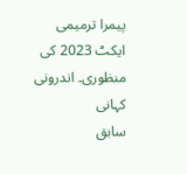پیمرا ترمیمی ایکٹ 2023 کی منظوری۔ اندرونی کہانی
سابق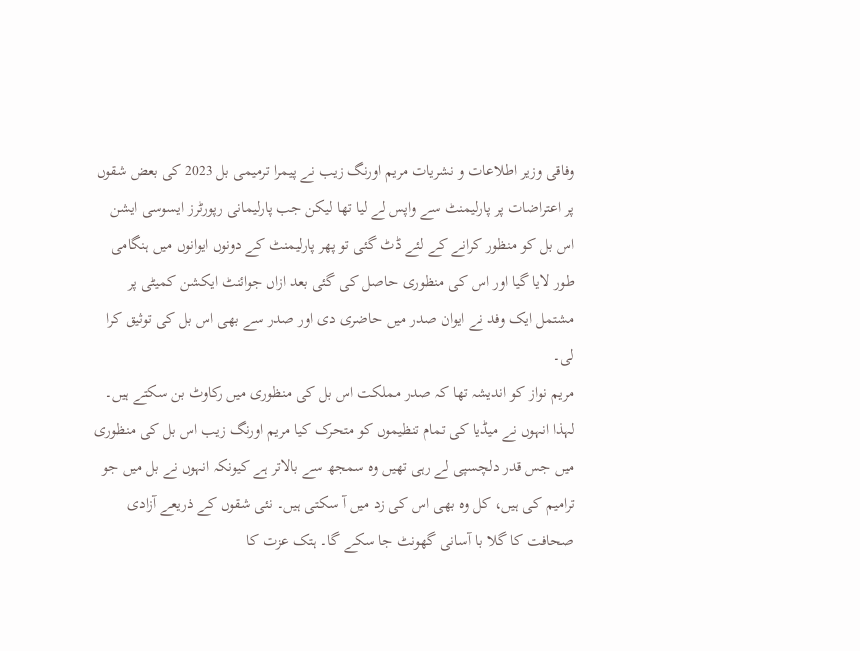وفاقی وزیر اطلاعات و نشریات مریم اورنگ زیب نے پیمرا ترمیمی بل 2023 کی بعض شقوں پر اعتراضات پر پارلیمنٹ سے واپس لے لیا تھا لیکن جب پارلیمانی رپورٹرز ایسوسی ایشن اس بل کو منظور کرانے کے لئے ڈٹ گئی تو پھر پارلیمنٹ کے دونوں ایوانوں میں ہنگامی طور لایا گیا اور اس کی منظوری حاصل کی گئی بعد ازاں جوائنٹ ایکشن کمیٹی پر مشتمل ایک وفد نے ایوان صدر میں حاضری دی اور صدر سے بھی اس بل کی توثیق کرا لی۔
مریم نواز کو اندیشہ تھا کہ صدر مملکت اس بل کی منظوری میں رکاوٹ بن سکتے ہیں۔ لہذا انہوں نے میڈیا کی تمام تنظیموں کو متحرک کیا مریم اورنگ زیب اس بل کی منظوری میں جس قدر دلچسپی لے رہی تھیں وہ سمجھ سے بالاتر ہے کیونکہ انہوں نے بل میں جو ترامیم کی ہیں، کل وہ بھی اس کی زد میں آ سکتی ہیں۔ نئی شقوں کے ذریعے آزادی صحافت کا گلا با آسانی گھونٹ جا سکے گا۔ ہتک عزت کا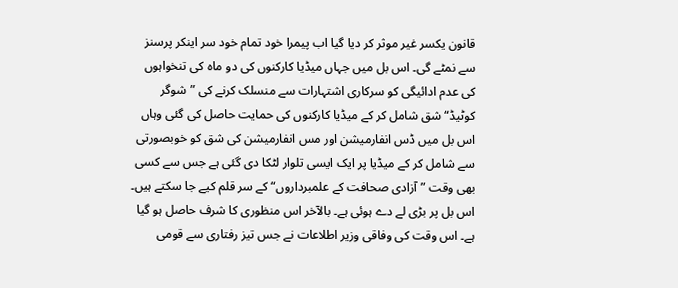قانون یکسر غیر موثر کر دیا گیا اب پیمرا خود تمام خود سر اینکر پرسنز سے نمٹے گی۔ اس بل میں جہاں میڈیا کارکنوں کی دو ماہ کی تنخواہوں کی عدم ادائیگی کو سرکاری اشتہارات سے منسلک کرنے کی ”شوگر کوٹیڈ“ شق شامل کر کے میڈیا کارکنوں کی حمایت حاصل کی گئی وہاں اس بل میں ڈس انفارمیشن اور مس انفارمیشن کی شق کو خوبصورتی سے شامل کر کے میڈیا پر ایک ایسی تلوار لٹکا دی گئی ہے جس سے کسی بھی وقت ”آزادی صحافت کے علمبرداروں“ کے سر قلم کیے جا سکتے ہیں۔
اس بل پر بڑی لے دے ہوئی ہے۔ بالآخر اس منظوری کا شرف حاصل ہو گیا ہے۔ اس وقت کی وفاقی وزیر اطلاعات نے جس تیز رفتاری سے قومی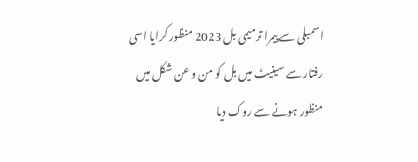اسمبلی سے پیمرا ترمیمی بل 2023 منظور کرایا اسی رفتار سے سینیٹ میں بل کو من و عن شکل میں منظور ہونے سے روک دیا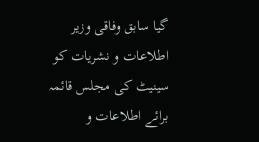گیا سابق وفاقی وزیر اطلاعات و نشریات کو سینیٹ کی مجلس قائمہ برائے اطلاعات و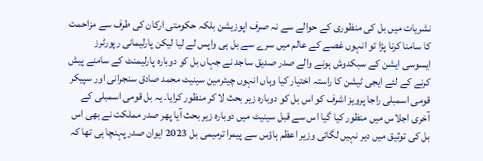نشریات میں بل کی منظوری کے حوالے سے نہ صرف اپوزیشن بلکہ حکومتی ارکان کی طرف سے مزاحمت کا سامنا کرنا پڑا تو انہوں غصے کے عالم میں سرے سے بل ہی واپس لے لیا لیکن پارلیمانی رپورٹرز ایسوسی ایشن کے سبکدوش ہونے والے صدر صدیق ساجد نے جہاں بل کو دوبارہ پارلیمنٹ کے سامنے پیش کرنے کے لئے ایجی ٹیشن کا راستہ اختیار کیا وہاں انہوں چیئرمین سینیٹ محمد صادق سنجرانی اور سپیکر قومی اسمبلی راجا پرویز اشرف کو اس بل کو دوبارہ زیر بحث لا کر منظور کرایا۔ یہ بل قومی اسمبلی کے آخری اجلاس میں منظور کیا گیا اس سے قبل سینیٹ میں دوبارہ زیر بحث آیا پھر صدر مملکت نے بھی اس بل کی توثیق میں دیر نہیں لگائی وزیر اعظم ہاؤس سے پیمرا ترمیمی بل 2023 ایوان صدر پہنچا ہی تھا کہ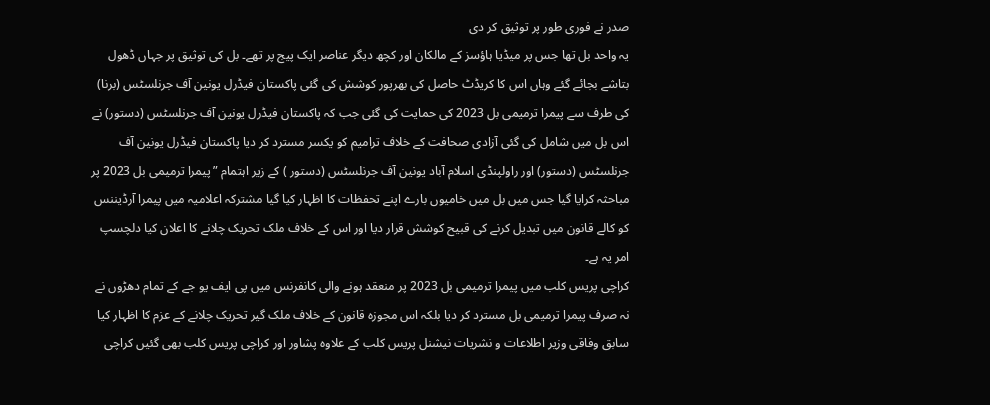صدر نے فوری طور پر توثیق کر دی
یہ واحد بل تھا جس پر میڈیا ہاؤسز کے مالکان اور کچھ دیگر عناصر ایک پیج پر تھے۔ بل کی توثیق پر جہاں ڈھول بتاشے بجائے گئے وہاں اس کا کریڈٹ حاصل کی بھرپور کوشش کی گئی پاکستان فیڈرل یونین آف جرنلسٹس (برنا) کی طرف سے پیمرا ترمیمی بل 2023 کی حمایت کی گئی جب کہ پاکستان فیڈرل یونین آف جرنلسٹس (دستور) نے اس بل میں شامل کی گئی آزادی صحافت کے خلاف ترامیم کو یکسر مسترد کر دیا پاکستان فیڈرل یونین آف جرنلسٹس (دستور) اور راولپنڈی اسلام آباد یونین آف جرنلسٹس (دستور ) کے زیر اہتمام ”پیمرا ترمیمی بل 2023 پر مباحثہ کرایا گیا جس میں بل میں خامیوں بارے اپنے تحفظات کا اظہار کیا گیا مشترکہ اعلامیہ میں پیمرا آرڈیننس کو کالے قانون میں تبدیل کرنے کی قبیح کوشش قرار دیا اور اس کے خلاف ملک تحریک چلانے کا اعلان کیا دلچسپ امر یہ ہے۔
کراچی پریس کلب میں پیمرا ترمیمی بل 2023 پر منعقد ہونے والی کانفرنس میں پی ایف یو جے کے تمام دھڑوں نے نہ صرف پیمرا ترمیمی بل مسترد کر دیا بلکہ اس مجوزہ قانون کے خلاف ملک گیر تحریک چلانے کے عزم کا اظہار کیا سابق وفاقی وزیر اطلاعات و نشریات نیشنل پریس کلب کے علاوہ پشاور اور کراچی پریس کلب بھی گئیں کراچی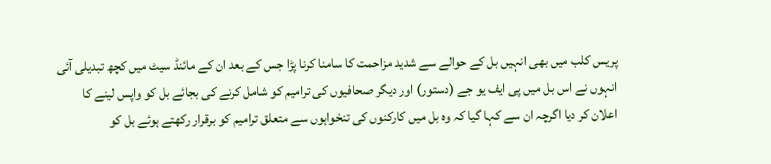پریس کلب میں بھی انہیں بل کے حوالے سے شدید مزاحمت کا سامنا کرنا پڑا جس کے بعد ان کے مائنڈ سیٹ میں کچھ تبدیلی آئی انہوں نے اس بل میں پی ایف یو جے (دستور) اور دیگر صحافیوں کی ترامیم کو شامل کرنے کی بجائے بل کو واپس لینے کا اعلان کر دیا اگرچہ ان سے کہا گیا کہ وہ بل میں کارکنوں کی تنخواہوں سے متعلق ترامیم کو برقرار رکھتے ہوئے بل کو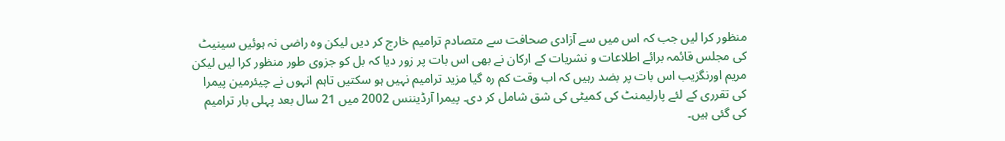منظور کرا لیں جب کہ اس میں سے آزادی صحافت سے متصادم ترامیم خارج کر دیں لیکن وہ راضی نہ ہوئیں سینیٹ کی مجلس قائمہ برائے اطلاعات و نشریات کے ارکان نے بھی اس بات پر زور دیا کہ بل کو جزوی طور منظور کرا لیں لیکن مریم اورنگزیب اس بات پر بضد رہیں کہ اب وقت کم رہ گیا مزید ترامیم نہیں ہو سکتیں تاہم انہوں نے چیئرمین پیمرا کی تقرری کے لئے پارلیمنٹ کی کمیٹی کی شق شامل کر دی۔ پیمرا آرڈیننس 2002 میں 21 سال بعد پہلی بار ترامیم کی گئی ہیں۔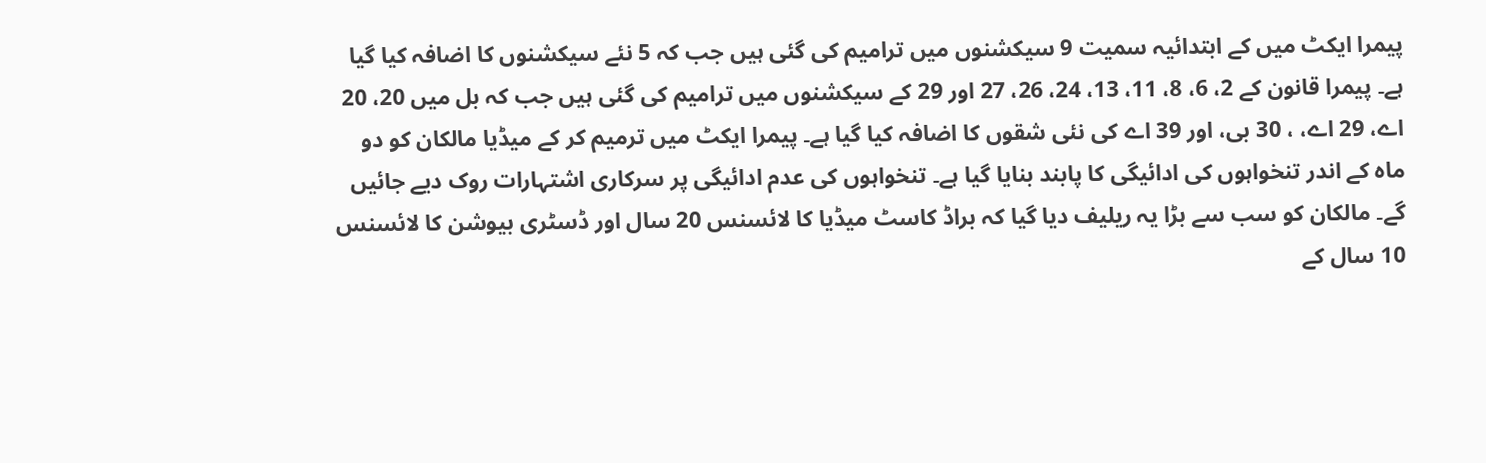پیمرا ایکٹ میں کے ابتدائیہ سمیت 9 سیکشنوں میں ترامیم کی گئی ہیں جب کہ 5 نئے سیکشنوں کا اضافہ کیا گیا ہے۔ پیمرا قانون کے 2، 6، 8، 11، 13، 24، 26، 27 اور 29 کے سیکشنوں میں ترامیم کی گئی ہیں جب کہ بل میں 20، 20 اے، 29 اے، ، 30 بی، اور 39 اے کی نئی شقوں کا اضافہ کیا گیا ہے۔ پیمرا ایکٹ میں ترمیم کر کے میڈیا مالکان کو دو ماہ کے اندر تنخواہوں کی ادائیگی کا پابند بنایا گیا ہے۔ تنخواہوں کی عدم ادائیگی پر سرکاری اشتہارات روک دیے جائیں گے۔ مالکان کو سب سے بڑا یہ ریلیف دیا گیا کہ براڈ کاسٹ میڈیا کا لائسنس 20 سال اور ڈسٹری بیوشن کا لائسنس 10 سال کے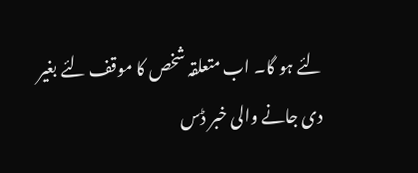لئے ہو گا۔ اب متعلقہ شخص کا موقف لئے بغیر دی جانے والی خبر ڈس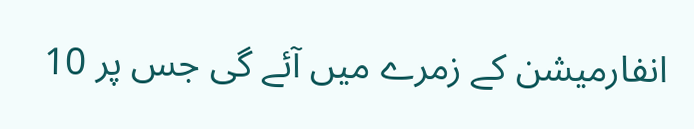انفارمیشن کے زمرے میں آئے گی جس پر 10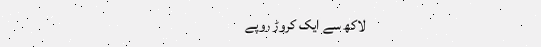لاکھ سے ایک کروڑ روپے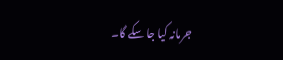جرمانہ کیا جا سکے گا۔